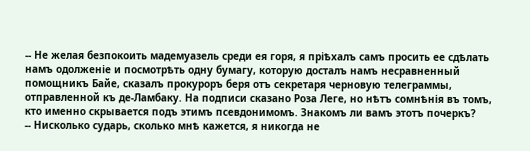-- Не желая безпокоить мадемуазель среди ея горя, я пріѣхалъ самъ просить ее сдѣлать намъ одолженіе и посмотрѣть одну бумагу, которую досталъ намъ несравненный помощникъ Байе, сказалъ прокуроръ беря отъ секретаря черновую телеграммы, отправленной къ де-Ламбаку. На подписи сказано Роза Леге, но нѣтъ сомнѣнія въ томъ, кто именно скрывается подъ этимъ псевдонимомъ. Знакомъ ли вамъ этотъ почеркъ?
-- Нисколько сударь, сколько мнѣ кажется, я никогда не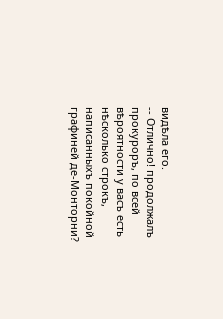видѣла его.
-- Отлично! продолжалъ прокуроръ, по всей вѣроятности у васъ есть нѣсколько строкъ, написанныхъ покойной графиней де-Монторни?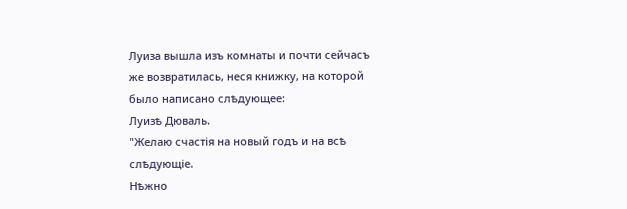Луиза вышла изъ комнаты и почти сейчасъ же возвратилась, неся книжку, на которой было написано слѣдующее:
Луизѣ Дюваль.
"Желаю счастія на новый годъ и на всѣ слѣдующіе.
Нѣжно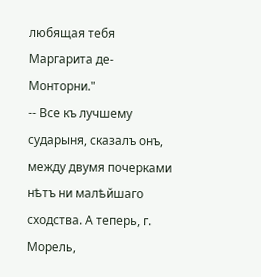любящая тебя
Маргарита де-Монторни."
-- Все къ лучшему сударыня, сказалъ онъ, между двумя почерками нѣтъ ни малѣйшаго сходства. А теперь, г. Морель,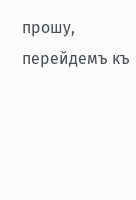прошу, перейдемъ къ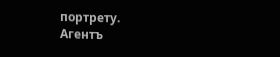портрету.
Агентъ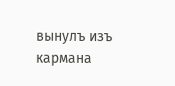вынулъ изъ кармана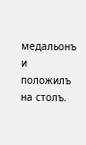медальонъ и положилъ на столъ.